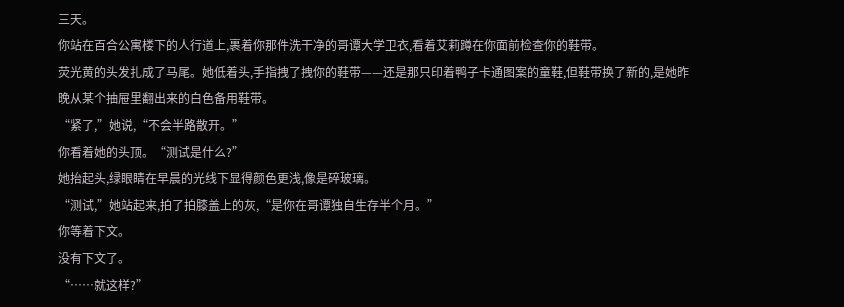三天。
你站在百合公寓楼下的人行道上,裹着你那件洗干净的哥谭大学卫衣,看着艾莉蹲在你面前检查你的鞋带。
荧光黄的头发扎成了马尾。她低着头,手指拽了拽你的鞋带——还是那只印着鸭子卡通图案的童鞋,但鞋带换了新的,是她昨晚从某个抽屉里翻出来的白色备用鞋带。
“紧了,”她说,“不会半路散开。”
你看着她的头顶。“测试是什么?”
她抬起头,绿眼睛在早晨的光线下显得颜色更浅,像是碎玻璃。
“测试,”她站起来,拍了拍膝盖上的灰,“是你在哥谭独自生存半个月。”
你等着下文。
没有下文了。
“……就这样?”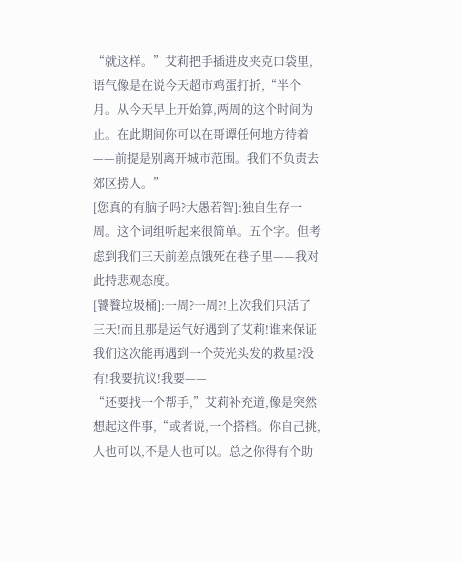“就这样。”艾莉把手插进皮夹克口袋里,语气像是在说今天超市鸡蛋打折,“半个月。从今天早上开始算,两周的这个时间为止。在此期间你可以在哥谭任何地方待着——前提是别离开城市范围。我们不负责去郊区捞人。”
[您真的有脑子吗?大愚若智]:独自生存一周。这个词组听起来很简单。五个字。但考虑到我们三天前差点饿死在巷子里——我对此持悲观态度。
[饕餮垃圾桶]:一周?一周?!上次我们只活了三天!而且那是运气好遇到了艾莉!谁来保证我们这次能再遇到一个荧光头发的救星?没有!我要抗议!我要——
“还要找一个帮手,”艾莉补充道,像是突然想起这件事,“或者说,一个搭档。你自己挑,人也可以,不是人也可以。总之你得有个助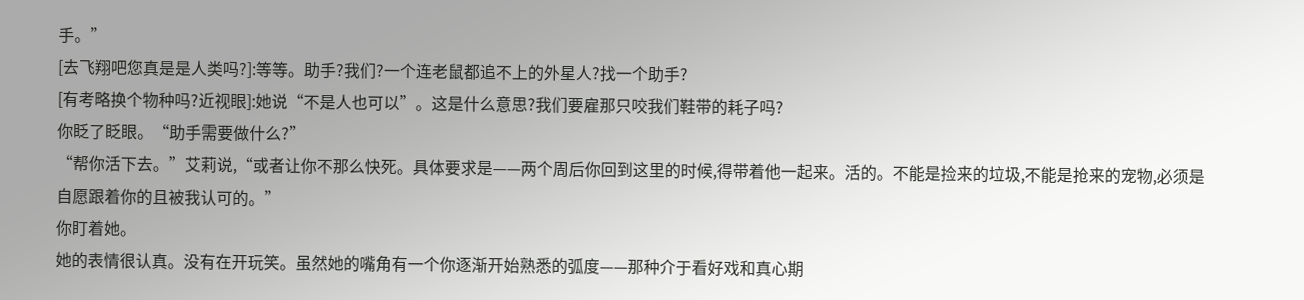手。”
[去飞翔吧您真是是人类吗?]:等等。助手?我们?一个连老鼠都追不上的外星人?找一个助手?
[有考略换个物种吗?近视眼]:她说“不是人也可以”。这是什么意思?我们要雇那只咬我们鞋带的耗子吗?
你眨了眨眼。“助手需要做什么?”
“帮你活下去。”艾莉说,“或者让你不那么快死。具体要求是——两个周后你回到这里的时候,得带着他一起来。活的。不能是捡来的垃圾,不能是抢来的宠物,必须是自愿跟着你的且被我认可的。”
你盯着她。
她的表情很认真。没有在开玩笑。虽然她的嘴角有一个你逐渐开始熟悉的弧度——那种介于看好戏和真心期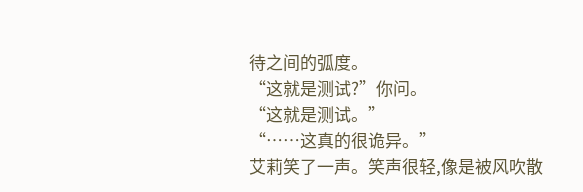待之间的弧度。
“这就是测试?”你问。
“这就是测试。”
“……这真的很诡异。”
艾莉笑了一声。笑声很轻,像是被风吹散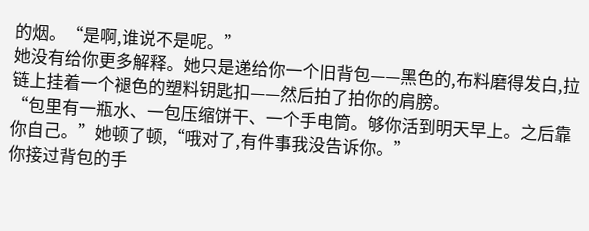的烟。“是啊,谁说不是呢。”
她没有给你更多解释。她只是递给你一个旧背包——黑色的,布料磨得发白,拉链上挂着一个褪色的塑料钥匙扣——然后拍了拍你的肩膀。
“包里有一瓶水、一包压缩饼干、一个手电筒。够你活到明天早上。之后靠你自己。”她顿了顿,“哦对了,有件事我没告诉你。”
你接过背包的手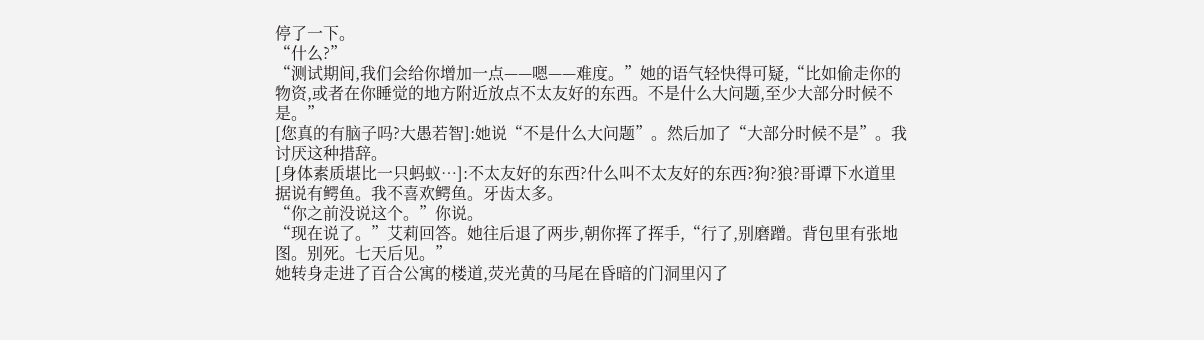停了一下。
“什么?”
“测试期间,我们会给你增加一点——嗯——难度。”她的语气轻快得可疑,“比如偷走你的物资,或者在你睡觉的地方附近放点不太友好的东西。不是什么大问题,至少大部分时候不是。”
[您真的有脑子吗?大愚若智]:她说“不是什么大问题”。然后加了“大部分时候不是”。我讨厌这种措辞。
[身体素质堪比一只蚂蚁…]:不太友好的东西?什么叫不太友好的东西?狗?狼?哥谭下水道里据说有鳄鱼。我不喜欢鳄鱼。牙齿太多。
“你之前没说这个。”你说。
“现在说了。”艾莉回答。她往后退了两步,朝你挥了挥手,“行了,别磨蹭。背包里有张地图。别死。七天后见。”
她转身走进了百合公寓的楼道,荧光黄的马尾在昏暗的门洞里闪了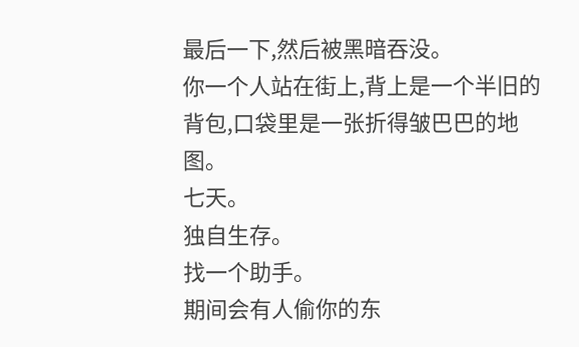最后一下,然后被黑暗吞没。
你一个人站在街上,背上是一个半旧的背包,口袋里是一张折得皱巴巴的地图。
七天。
独自生存。
找一个助手。
期间会有人偷你的东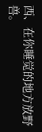西、在你睡觉的地方放野兽。